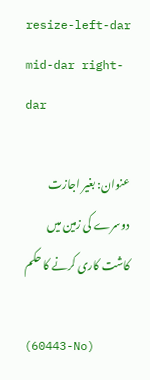resize-left-dar mid-dar right-dar

عنوان: بغیر اجازت دوسرے کی زمین میں کاشت کاری کرنے کا حکم

(60443-No)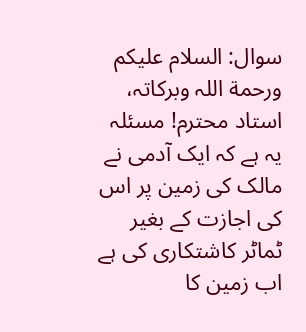سوال: السلام علیکم ورحمة اللہ وبرکاتہ، استاد محترم! مسئلہ یہ ہے کہ ایک آدمی نے مالک کی زمین پر اس کی اجازت کے بغیر ٹماٹر کاشتکاری کی ہے اب زمین کا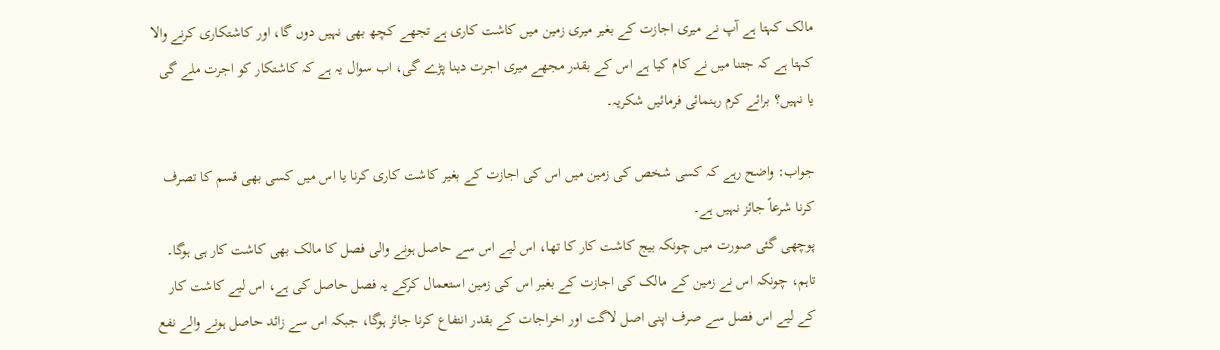مالک کہتا ہے آپ نے میری اجازت کے بغیر میری زمین میں کاشت کاری ہے تجھے کچھ بھی نہیں دوں گا، اور کاشتکاری کرنے والا کہتا ہے کہ جتنا میں نے کام کیا ہے اس کے بقدر مجھے میری اجرت دینا پڑے گی، اب سوال یہ ہے کہ کاشتکار کو اجرت ملے گی یا نہیں؟ برائے کرم رہنمائی فرمائیں شکریہ۔

جواب: واضح رہے کہ کسی شخص کی زمین میں اس کی اجازت کے بغیر کاشت کاری کرنا یا اس میں کسی بھی قسم کا تصرف کرنا شرعاً جائز نہیں ہے۔
پوچھی گئی صورت میں چونکہ بیج کاشت کار کا تھا، اس لیے اس سے حاصل ہونے والی فصل کا مالک بھی کاشت کار ہی ہوگا۔ تاہم، چونکہ اس نے زمین کے مالک کی اجازت کے بغیر اس کی زمین استعمال کرکے یہ فصل حاصل کی ہے، اس لیے کاشت کار کے لیے اس فصل سے صرف اپنی اصل لاگت اور اخراجات کے بقدر انتفاع کرنا جائز ہوگا، جبکہ اس سے زائد حاصل ہونے والے نفع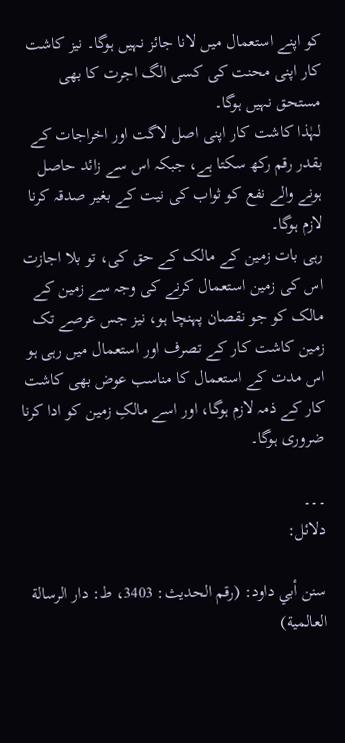کو اپنے استعمال میں لانا جائز نہیں ہوگا۔ نیز کاشت کار اپنی محنت کی کسی الگ اجرت کا بھی مستحق نہیں ہوگا۔
لہٰذا کاشت کار اپنی اصل لاگت اور اخراجات کے بقدر رقم رکھ سکتا ہے، جبکہ اس سے زائد حاصل ہونے والے نفع کو ثواب کی نیت کے بغیر صدقہ کرنا لازم ہوگا۔
رہی بات زمین کے مالک کے حق کی، تو بلا اجازت اس کی زمین استعمال کرنے کی وجہ سے زمین کے مالک کو جو نقصان پہنچا ہو، نیز جس عرصے تک زمین کاشت کار کے تصرف اور استعمال میں رہی ہو اس مدت کے استعمال کا مناسب عوض بھی کاشت کار کے ذمہ لازم ہوگا، اور اسے مالکِ زمین کو ادا کرنا ضروری ہوگا۔

۔۔۔
دلائل:

سنن أبي داود: (رقم الحديث: 3403، ط: دار الرسالة العالمية)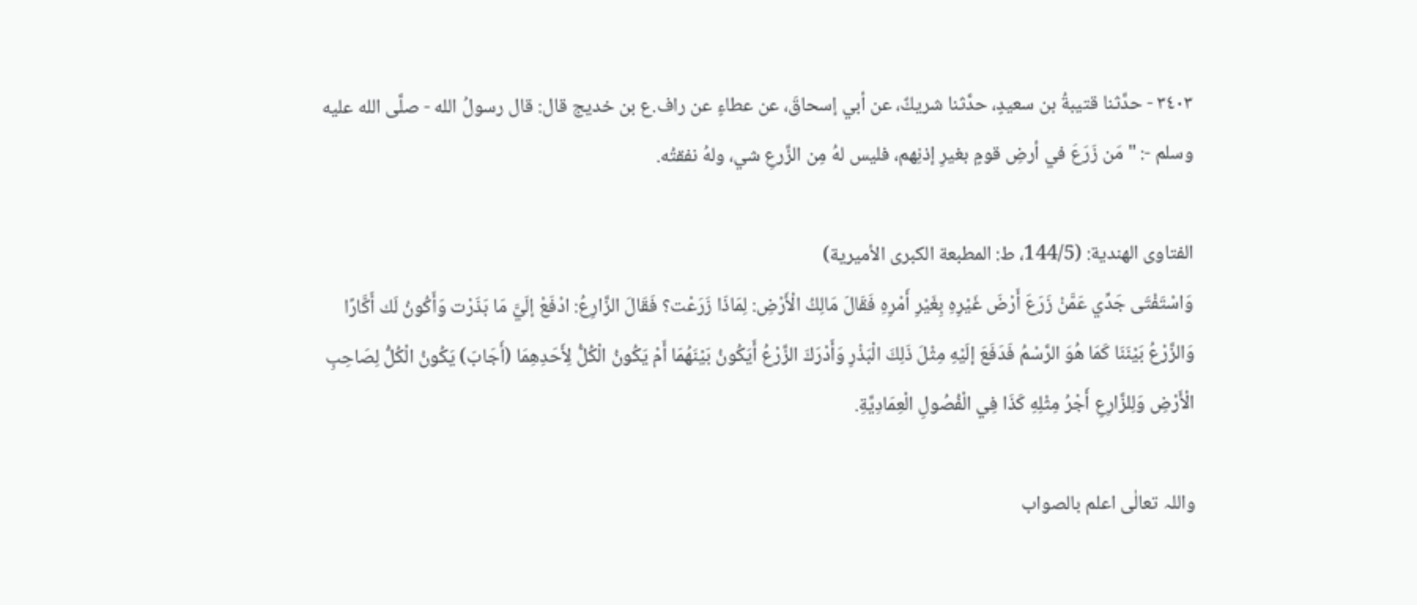٣٤٠٣ - حدَّثنا قتيبةُ بن سعيدٍ، حدَّثنا شريكٌ، عن أبي إسحاقَ، عن عطاءٍ عن راف.ع بن خديج قال: قال رسولُ الله - صلَّى الله عليه وسلم -: "مَن زَرَعَ في أرضِ قومٍ بغيرِ إذنِهم، فليس لهُ مِن الزَّرعِ شي، ولهُ نفقتُه.

الفتاوى الهندية: (144/5، ط: المطبعة الكبرى الأميرية)
وَاسْتَفْتَى جَدِّي عَمَّنْ زَرَعَ أَرْضَ غَيْرِهِ بِغَيْرِ أَمْرِهِ فَقَالَ مَالِكُ الْأَرْضِ: لِمَاذَا زَرَعْت؟ فَقَالَ الزَّارِعُ: ادْفَعْ إلَيَّ مَا بَذَرْت وَأَكُونُ لَك أَكَّارًا وَالزَّرْعُ بَيْنَنَا كَمَا هُوَ الرَّسْمُ فَدَفَعَ إلَيْهِ مِثْلَ ذَلِكَ الْبَذْرِ وَأَدْرَكَ الزَّرْعُ أَيَكُونُ بَيْنَهُمَا أَمْ يَكُونُ الْكُلُّ لِأَحَدِهِمَا (أَجَابَ) يَكُونُ الْكُلُّ لِصَاحِبِ الْأَرْضِ وَلِلزَّارِعِ أَجْرُ مِثْلِهِ كَذَا فِي الْفُصُولِ الْعِمَادِيَّةِ.

واللہ تعالٰی اعلم بالصواب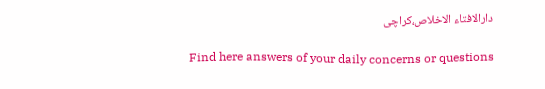دارالافتاء الاخلاص،کراچی

Find here answers of your daily concerns or questions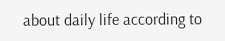about daily life according to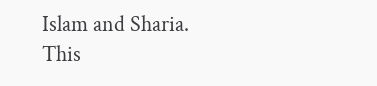Islam and Sharia. This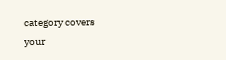category covers your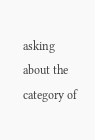asking about the category of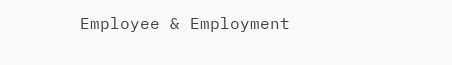Employee & Employment